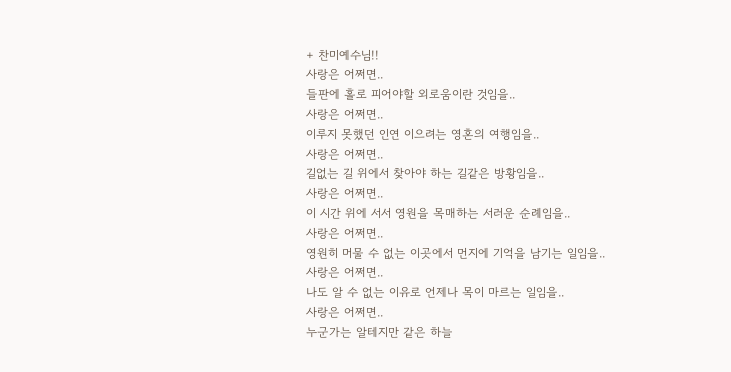+ 찬미예수님!!
사랑은 어쩌면..
들판에 홀로 피어야할 외로움이란 것임을..
사랑은 어쩌면..
이루지 못했던 인연 이으려는 영혼의 여행임을..
사랑은 어쩌면..
길없는 길 위에서 찾아야 하는 길같은 방황임을..
사랑은 어쩌면..
이 시간 위에 서서 영원을 목매하는 서러운 순례임을..
사랑은 어쩌면..
영원히 머물 수 없는 이곳에서 먼지에 기억을 남기는 일임을..
사랑은 어쩌면..
나도 알 수 없는 이유로 언제나 목이 마르는 일임을..
사랑은 어쩌면..
누군가는 알테지만 같은 하늘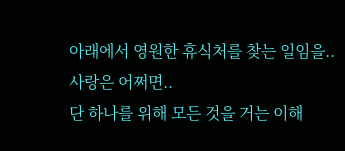아래에서 영원한 휴식처를 찾는 일임을..
사랑은 어쩌면..
단 하나를 위해 모든 것을 거는 이해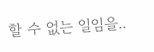할 수 없는 일임을..